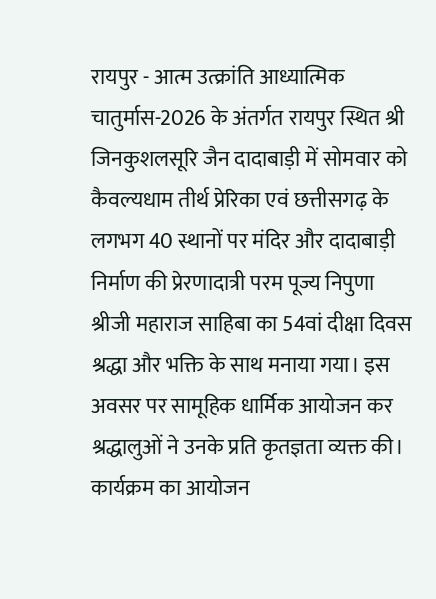रायपुर - आत्म उत्क्रांति आध्यात्मिक चातुर्मास-2026 के अंतर्गत रायपुर स्थित श्री जिनकुशलसूरि जैन दादाबाड़ी में सोमवार को कैवल्यधाम तीर्थ प्रेरिका एवं छत्तीसगढ़ के लगभग 40 स्थानों पर मंदिर और दादाबाड़ी निर्माण की प्रेरणादात्री परम पूज्य निपुणा श्रीजी महाराज साहिबा का 54वां दीक्षा दिवस श्रद्धा और भक्ति के साथ मनाया गया। इस अवसर पर सामूहिक धार्मिक आयोजन कर श्रद्धालुओं ने उनके प्रति कृतज्ञता व्यक्त की।
कार्यक्रम का आयोजन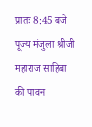प्रातः 8:45 बजे पूज्य मंजुला श्रीजी महाराज साहिबा की पावन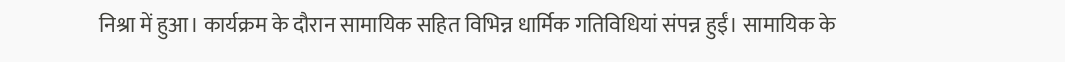निश्रा में हुआ। कार्यक्रम के दौरान सामायिक सहित विभिन्न धार्मिक गतिविधियां संपन्न हुईं। सामायिक के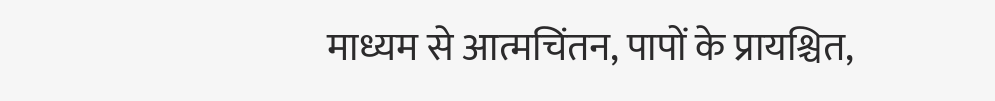माध्यम से आत्मचिंतन, पापों के प्रायश्चित,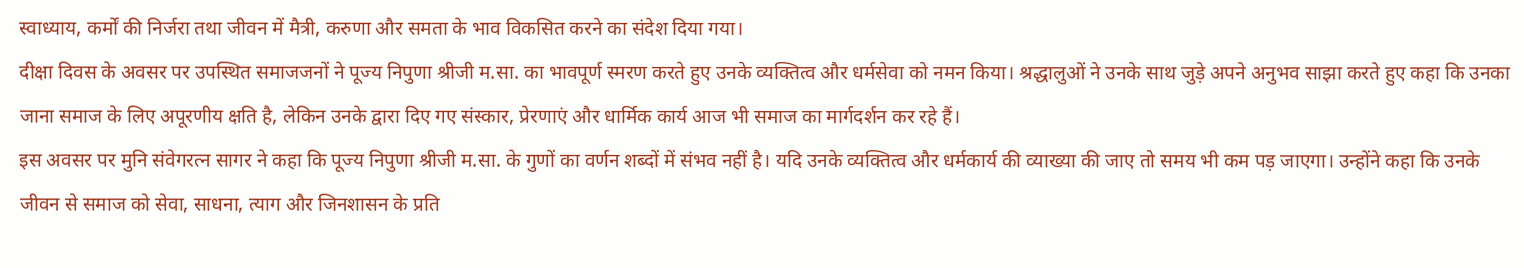स्वाध्याय, कर्मों की निर्जरा तथा जीवन में मैत्री, करुणा और समता के भाव विकसित करने का संदेश दिया गया।
दीक्षा दिवस के अवसर पर उपस्थित समाजजनों ने पूज्य निपुणा श्रीजी म.सा. का भावपूर्ण स्मरण करते हुए उनके व्यक्तित्व और धर्मसेवा को नमन किया। श्रद्धालुओं ने उनके साथ जुड़े अपने अनुभव साझा करते हुए कहा कि उनका जाना समाज के लिए अपूरणीय क्षति है, लेकिन उनके द्वारा दिए गए संस्कार, प्रेरणाएं और धार्मिक कार्य आज भी समाज का मार्गदर्शन कर रहे हैं।
इस अवसर पर मुनि संवेगरत्न सागर ने कहा कि पूज्य निपुणा श्रीजी म.सा. के गुणों का वर्णन शब्दों में संभव नहीं है। यदि उनके व्यक्तित्व और धर्मकार्य की व्याख्या की जाए तो समय भी कम पड़ जाएगा। उन्होंने कहा कि उनके जीवन से समाज को सेवा, साधना, त्याग और जिनशासन के प्रति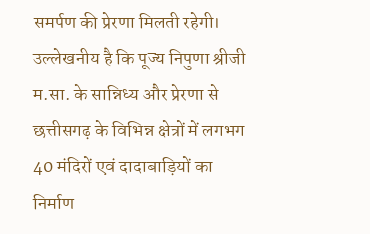समर्पण की प्रेरणा मिलती रहेगी।
उल्लेखनीय है कि पूज्य निपुणा श्रीजी म.सा. के सान्निध्य और प्रेरणा से छत्तीसगढ़ के विभिन्न क्षेत्रों में लगभग 40 मंदिरों एवं दादाबाड़ियों का निर्माण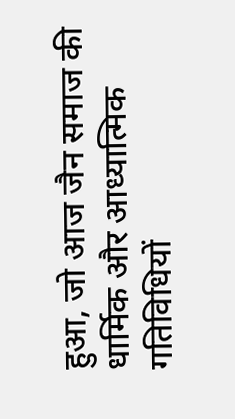हुआ, जो आज जैन समाज की धार्मिक और आध्यात्मिक गतिविधियों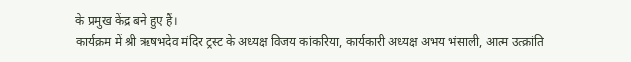के प्रमुख केंद्र बने हुए हैं।
कार्यक्रम में श्री ऋषभदेव मंदिर ट्रस्ट के अध्यक्ष विजय कांकरिया, कार्यकारी अध्यक्ष अभय भंसाली, आत्म उत्क्रांति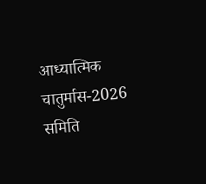आध्यात्मिक चातुर्मास-2026 समिति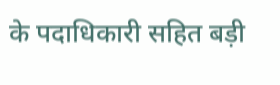के पदाधिकारी सहित बड़ी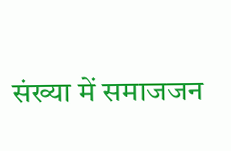संख्या में समाजजन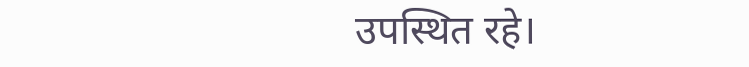उपस्थित रहे।